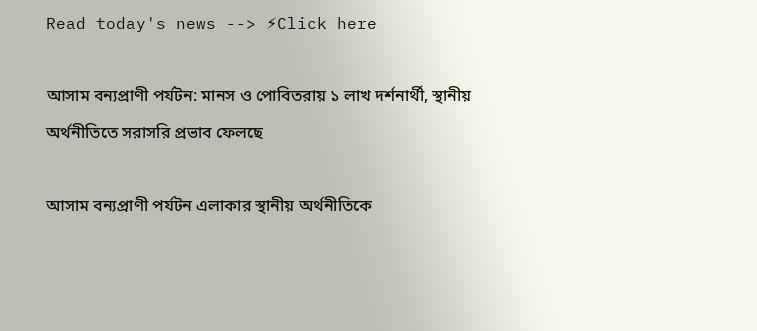Read today's news --> ⚡Click here

আসাম বন্যপ্রাণী পর্যটন: মানস ও পোবিতরায় ১ লাখ দর্শনার্থী, স্থানীয় অর্থনীতিতে সরাসরি প্রভাব ফেলছে

আসাম বন্যপ্রাণী পর্যটন এলাকার স্থানীয় অর্থনীতিকে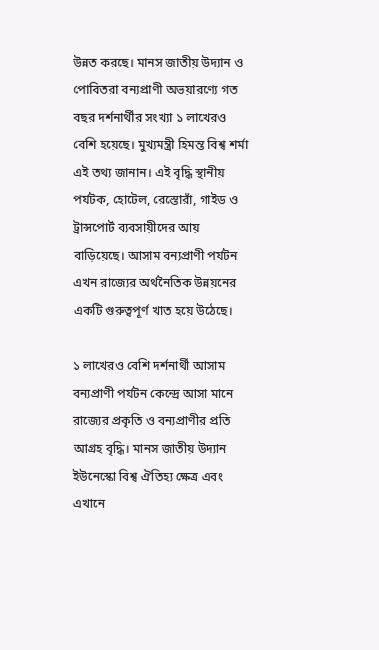উন্নত করছে। মানস জাতীয় উদ্যান ও পোবিতরা বন্যপ্রাণী অভয়ারণ্যে গত বছর দর্শনার্থীর সংখ্যা ১ লাখেরও বেশি হয়েছে। মুখ্যমন্ত্রী হিমন্ত বিশ্ব শর্মা এই তথ্য জানান। এই বৃদ্ধি স্থানীয় পর্যটক, হোটেল, রেস্তোরাঁ, গাইড ও ট্রান্সপোর্ট ব্যবসায়ীদের আয় বাড়িয়েছে। আসাম বন্যপ্রাণী পর্যটন এখন রাজ্যের অর্থনৈতিক উন্নয়নের একটি গুরুত্বপূর্ণ খাত হয়ে উঠেছে।

১ লাখেরও বেশি দর্শনার্থী আসাম বন্যপ্রাণী পর্যটন কেন্দ্রে আসা মানে রাজ্যের প্রকৃতি ও বন্যপ্রাণীর প্রতি আগ্রহ বৃদ্ধি। মানস জাতীয় উদ্যান ইউনেস্কো বিশ্ব ঐতিহ্য ক্ষেত্র এবং এখানে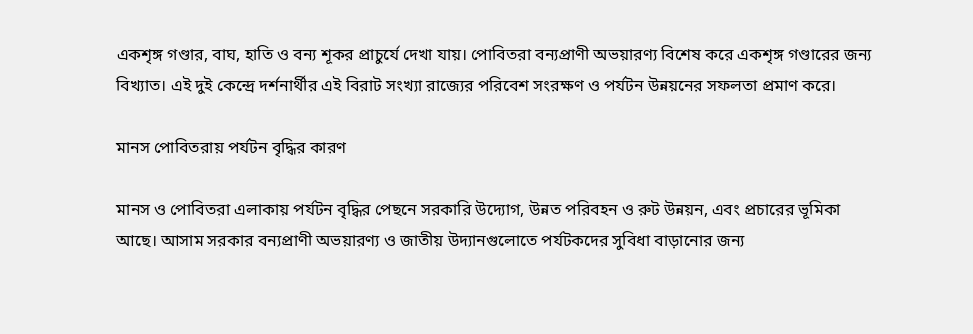একশৃঙ্গ গণ্ডার, বাঘ, হাতি ও বন্য শূকর প্রাচুর্যে দেখা যায়। পোবিতরা বন্যপ্রাণী অভয়ারণ্য বিশেষ করে একশৃঙ্গ গণ্ডারের জন্য বিখ্যাত। এই দুই কেন্দ্রে দর্শনার্থীর এই বিরাট সংখ্যা রাজ্যের পরিবেশ সংরক্ষণ ও পর্যটন উন্নয়নের সফলতা প্রমাণ করে।

মানস পোবিতরায় পর্যটন বৃদ্ধির কারণ

মানস ও পোবিতরা এলাকায় পর্যটন বৃদ্ধির পেছনে সরকারি উদ্যোগ, উন্নত পরিবহন ও রুট উন্নয়ন, এবং প্রচারের ভূমিকা আছে। আসাম সরকার বন্যপ্রাণী অভয়ারণ্য ও জাতীয় উদ্যানগুলোতে পর্যটকদের সুবিধা বাড়ানোর জন্য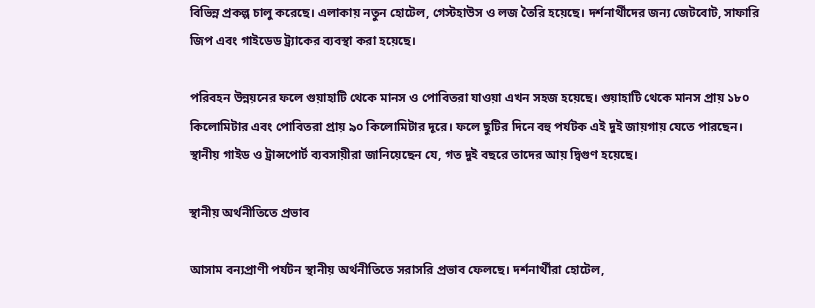বিভিন্ন প্রকল্প চালু করেছে। এলাকায় নতুন হোটেল, গেস্টহাউস ও লজ তৈরি হয়েছে। দর্শনার্থীদের জন্য জেটবোট, সাফারি জিপ এবং গাইডেড ট্র্যাকের ব্যবস্থা করা হয়েছে।

পরিবহন উন্নয়নের ফলে গুয়াহাটি থেকে মানস ও পোবিতরা যাওয়া এখন সহজ হয়েছে। গুয়াহাটি থেকে মানস প্রায় ১৮০ কিলোমিটার এবং পোবিতরা প্রায় ৯০ কিলোমিটার দূরে। ফলে ছুটির দিনে বহু পর্যটক এই দুই জায়গায় যেতে পারছেন। স্থানীয় গাইড ও ট্রান্সপোর্ট ব্যবসায়ীরা জানিয়েছেন যে, গত দুই বছরে তাদের আয় দ্বিগুণ হয়েছে।

স্থানীয় অর্থনীতিতে প্রভাব

আসাম বন্যপ্রাণী পর্যটন স্থানীয় অর্থনীতিতে সরাসরি প্রভাব ফেলছে। দর্শনার্থীরা হোটেল,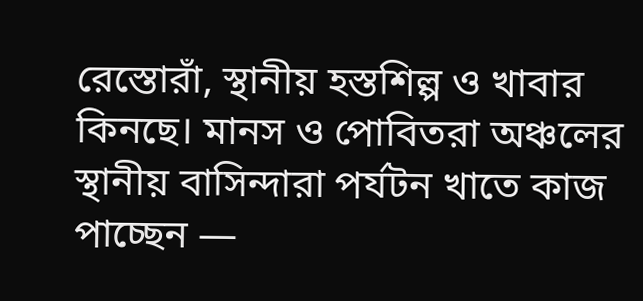রেস্তোরাঁ, স্থানীয় হস্তশিল্প ও খাবার কিনছে। মানস ও পোবিতরা অঞ্চলের স্থানীয় বাসিন্দারা পর্যটন খাতে কাজ পাচ্ছেন —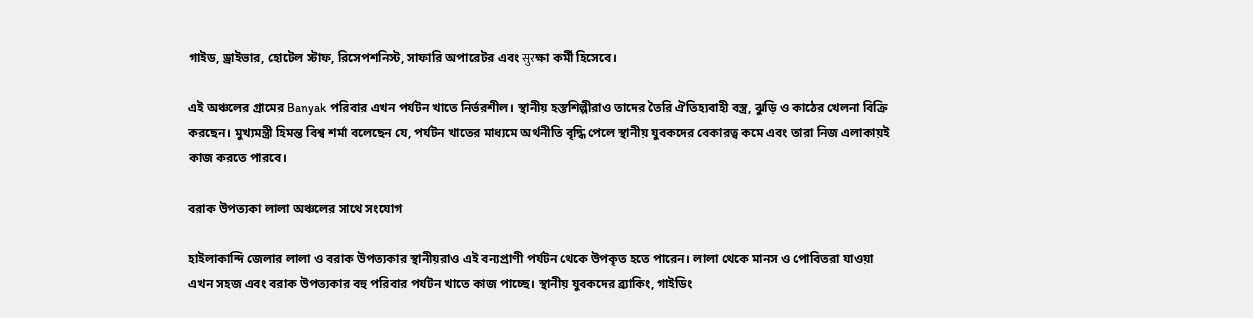গাইড, ড্রাইভার, হোটেল স্টাফ, রিসেপশনিস্ট, সাফারি অপারেটর এবং सुरক্ষা কর্মী হিসেবে।

এই অঞ্চলের গ্রামের Banyak পরিবার এখন পর্যটন খাতে নির্ভরশীল। স্থানীয় হস্তশিল্পীরাও তাদের তৈরি ঐতিহ্যবাহী বস্ত্র, ঝুড়ি ও কাঠের খেলনা বিক্রি করছেন। মুখ্যমন্ত্রী হিমন্ত বিশ্ব শর্মা বলেছেন যে, পর্যটন খাতের মাধ্যমে অর্থনীতি বৃদ্ধি পেলে স্থানীয় যুবকদের বেকারত্ব কমে এবং তারা নিজ এলাকায়ই কাজ করতে পারবে।

বরাক উপত্যকা লালা অঞ্চলের সাথে সংযোগ

হাইলাকান্দি জেলার লালা ও বরাক উপত্যকার স্থানীয়রাও এই বন্যপ্রাণী পর্যটন থেকে উপকৃত হতে পারেন। লালা থেকে মানস ও পোবিতরা যাওয়া এখন সহজ এবং বরাক উপত্যকার বহু পরিবার পর্যটন খাতে কাজ পাচ্ছে। স্থানীয় যুবকদের ব্র্যাকিং, গাইডিং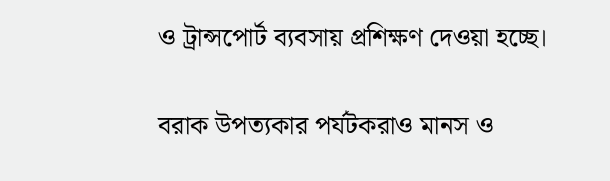ও ট্রান্সপোর্ট ব্যবসায় প্রশিক্ষণ দেওয়া হচ্ছে।

বরাক উপত্যকার পর্যটকরাও মানস ও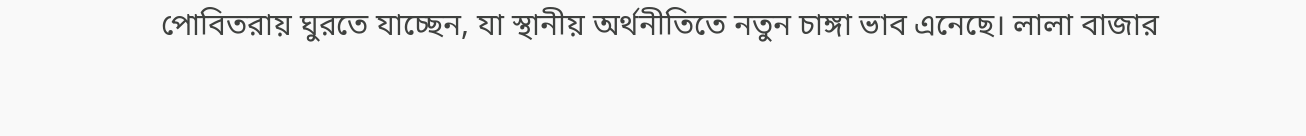পোবিতরায় ঘুরতে যাচ্ছেন, যা স্থানীয় অর্থনীতিতে নতুন চাঙ্গা ভাব এনেছে। লালা বাজার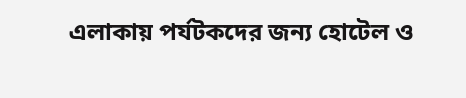এলাকায় পর্যটকদের জন্য হোটেল ও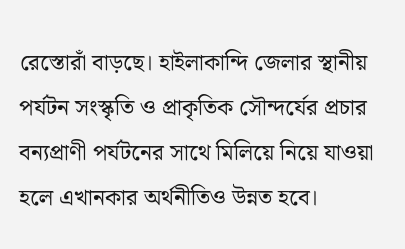রেস্তোরাঁ বাড়ছে। হাইলাকান্দি জেলার স্থানীয় পর্যটন সংস্কৃতি ও প্রাকৃতিক সৌন্দর্যের প্রচার বন্যপ্রাণী পর্যটনের সাথে মিলিয়ে নিয়ে যাওয়া হলে এখানকার অর্থনীতিও উন্নত হবে।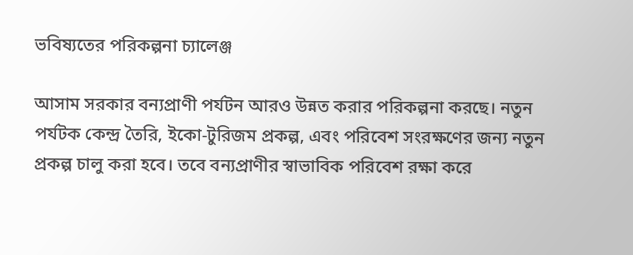ভবিষ্যতের পরিকল্পনা চ্যালেঞ্জ

আসাম সরকার বন্যপ্রাণী পর্যটন আরও উন্নত করার পরিকল্পনা করছে। নতুন পর্যটক কেন্দ্র তৈরি, ইকো-টুরিজম প্রকল্প, এবং পরিবেশ সংরক্ষণের জন্য নতুন প্রকল্প চালু করা হবে। তবে বন্যপ্রাণীর স্বাভাবিক পরিবেশ রক্ষা করে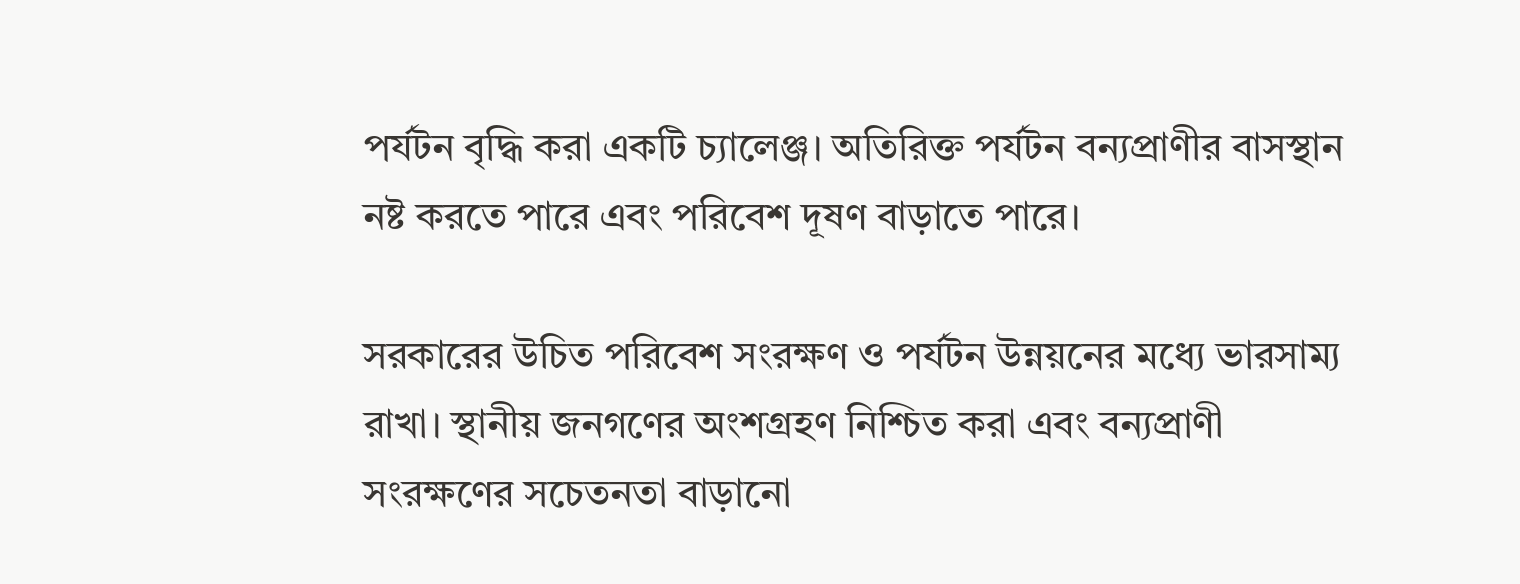পর্যটন বৃদ্ধি করা একটি চ্যালেঞ্জ। অতিরিক্ত পর্যটন বন্যপ্রাণীর বাসস্থান নষ্ট করতে পারে এবং পরিবেশ দূষণ বাড়াতে পারে।

সরকারের উচিত পরিবেশ সংরক্ষণ ও পর্যটন উন্নয়নের মধ্যে ভারসাম্য রাখা। স্থানীয় জনগণের অংশগ্রহণ নিশ্চিত করা এবং বন্যপ্রাণী সংরক্ষণের সচেতনতা বাড়ানো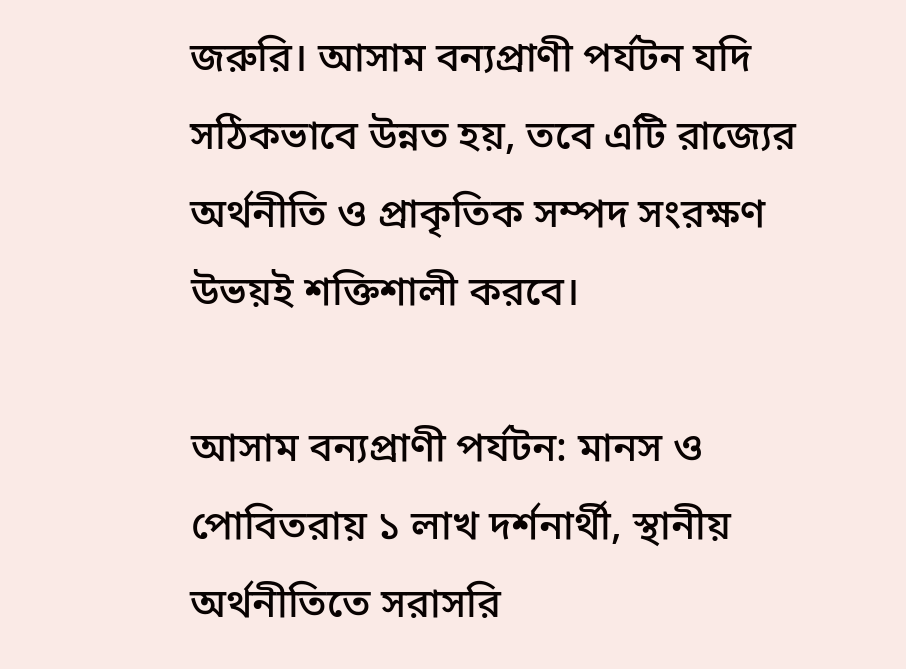জরুরি। আসাম বন্যপ্রাণী পর্যটন যদি সঠিকভাবে উন্নত হয়, তবে এটি রাজ্যের অর্থনীতি ও প্রাকৃতিক সম্পদ সংরক্ষণ উভয়ই শক্তিশালী করবে।

আসাম বন্যপ্রাণী পর্যটন: মানস ও পোবিতরায় ১ লাখ দর্শনার্থী, স্থানীয় অর্থনীতিতে সরাসরি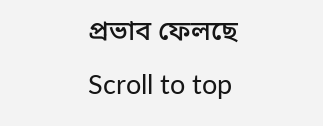প্রভাব ফেলছে
Scroll to top